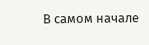В самом начале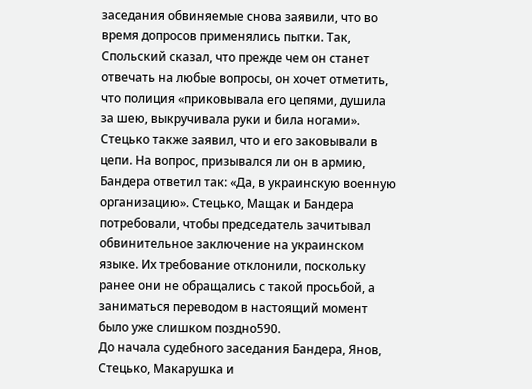заседания обвиняемые снова заявили, что во время допросов применялись пытки. Так, Спольский сказал, что прежде чем он станет отвечать на любые вопросы, он хочет отметить, что полиция «приковывала его цепями, душила за шею, выкручивала руки и била ногами». Стецько также заявил, что и его заковывали в цепи. На вопрос, призывался ли он в армию, Бандера ответил так: «Да, в украинскую военную организацию». Стецько, Мащак и Бандера потребовали, чтобы председатель зачитывал обвинительное заключение на украинском языке. Их требование отклонили, поскольку ранее они не обращались с такой просьбой, а заниматься переводом в настоящий момент было уже слишком поздно590.
До начала судебного заседания Бандера, Янов, Стецько, Макарушка и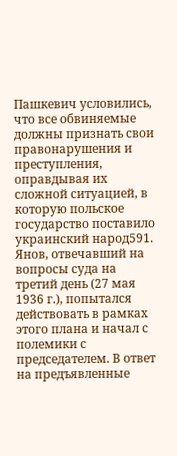Пашкевич условились, что все обвиняемые должны признать свои правонарушения и преступления, оправдывая их сложной ситуацией, в которую польское государство поставило украинский народ591. Янов, отвечавший на вопросы суда на третий день (27 мая 1936 г.), попытался действовать в рамках этого плана и начал с полемики с председателем. В ответ на предъявленные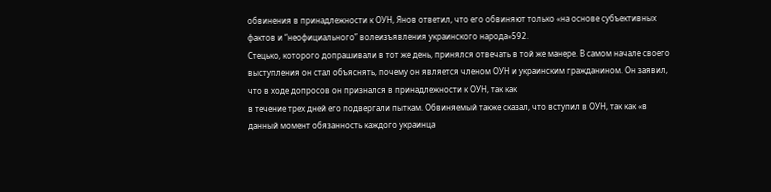обвинения в принадлежности к ОУН, Янов ответил, что его обвиняют только «на основе субъективных фактов и “неофициального” волеизъявления украинского народа»592.
Стецько, которого допрашивали в тот же день, принялся отвечать в той же манере. В самом начале своего выступления он стал объяснять, почему он является членом ОУН и украинским гражданином. Он заявил, что в ходе допросов он признался в принадлежности к ОУН, так как
в течение трех дней его подвергали пыткам. Обвиняемый также сказал, что вступил в ОУН, так как «в данный момент обязанность каждого украинца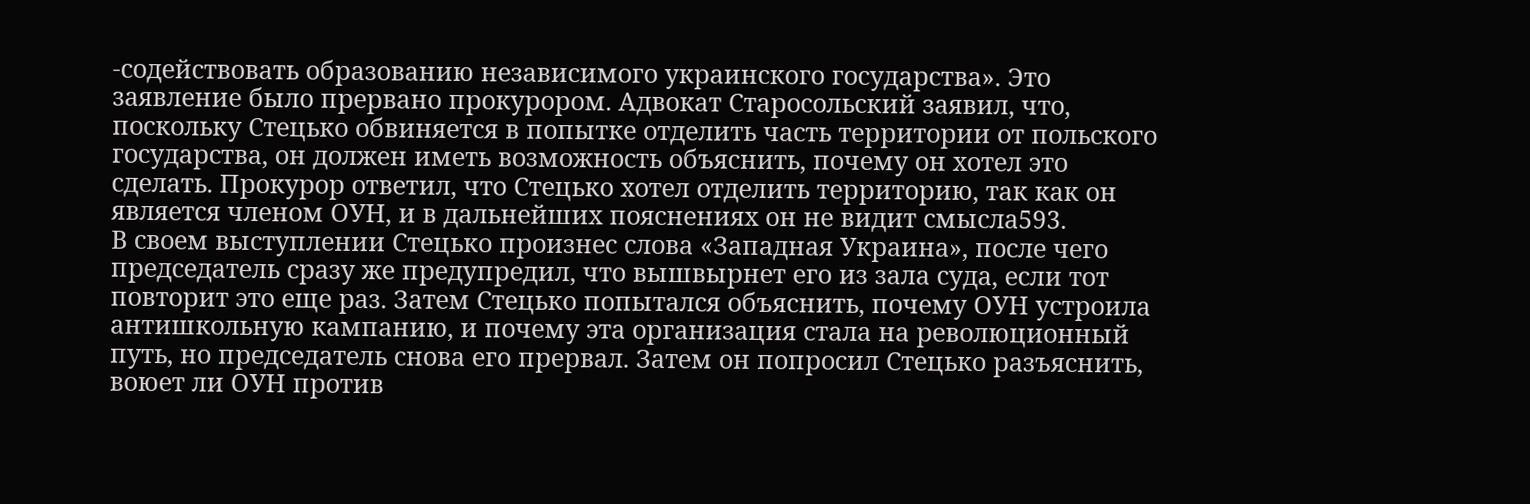-содействовать образованию независимого украинского государства». Это заявление было прервано прокурором. Адвокат Старосольский заявил, что, поскольку Стецько обвиняется в попытке отделить часть территории от польского государства, он должен иметь возможность объяснить, почему он хотел это сделать. Прокурор ответил, что Стецько хотел отделить территорию, так как он является членом ОУН, и в дальнейших пояснениях он не видит смысла593.
В своем выступлении Стецько произнес слова «Западная Украина», после чего председатель сразу же предупредил, что вышвырнет его из зала суда, если тот повторит это еще раз. Затем Стецько попытался объяснить, почему ОУН устроила антишкольную кампанию, и почему эта организация стала на революционный путь, но председатель снова его прервал. Затем он попросил Стецько разъяснить, воюет ли ОУН против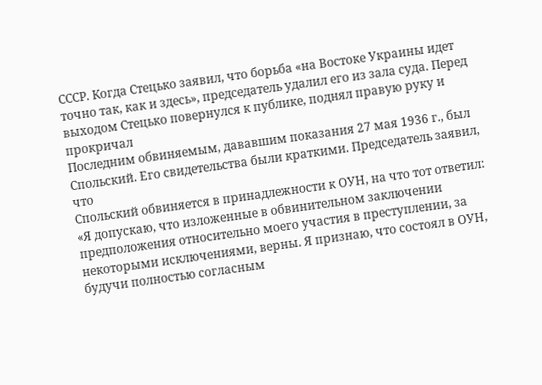СССР. Когда Стецько заявил, что борьба «на Востоке Украины идет точно так, как и здесь», председатель удалил его из зала суда. Перед выходом Стецько повернулся к публике, поднял правую руку и прокричал
Последним обвиняемым, дававшим показания 27 мая 1936 г., был Спольский. Его свидетельства были краткими. Председатель заявил, что
Спольский обвиняется в принадлежности к ОУН, на что тот ответил: «Я допускаю, что изложенные в обвинительном заключении предположения относительно моего участия в преступлении, за некоторыми исключениями, верны. Я признаю, что состоял в ОУН, будучи полностью согласным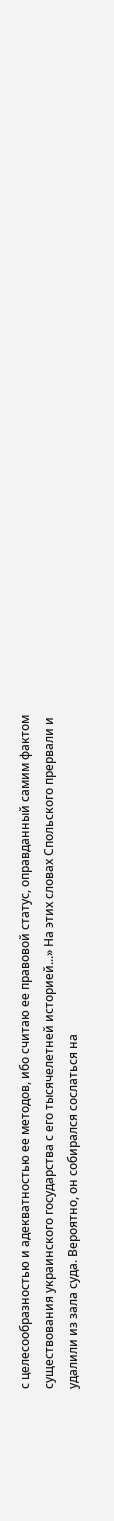с целесообразностью и адекватностью ее методов, ибо считаю ее правовой статус, оправданный самим фактом существования украинского государства с его тысячелетней историей...» На этих словах Спольского прервали и удалили из зала суда. Вероятно, он собирался сослаться на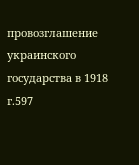провозглашение украинского государства в 1918 г.597